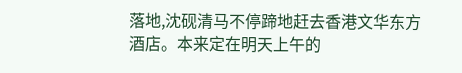落地,沈砚清马不停蹄地赶去香港文华东方酒店。本来定在明天上午的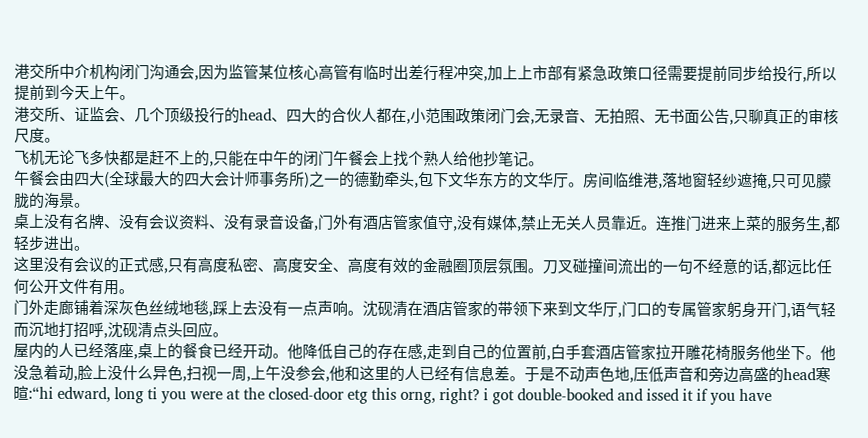港交所中介机构闭门沟通会,因为监管某位核心高管有临时出差行程冲突,加上上市部有紧急政策口径需要提前同步给投行,所以提前到今天上午。
港交所、证监会、几个顶级投行的head、四大的合伙人都在,小范围政策闭门会,无录音、无拍照、无书面公告,只聊真正的审核尺度。
飞机无论飞多快都是赶不上的,只能在中午的闭门午餐会上找个熟人给他抄笔记。
午餐会由四大(全球最大的四大会计师事务所)之一的德勤牵头,包下文华东方的文华厅。房间临维港,落地窗轻纱遮掩,只可见朦胧的海景。
桌上没有名牌、没有会议资料、没有录音设备,门外有酒店管家值守,没有媒体,禁止无关人员靠近。连推门进来上菜的服务生,都轻步进出。
这里没有会议的正式感,只有高度私密、高度安全、高度有效的金融圈顶层氛围。刀叉碰撞间流出的一句不经意的话,都远比任何公开文件有用。
门外走廊铺着深灰色丝绒地毯,踩上去没有一点声响。沈砚清在酒店管家的带领下来到文华厅,门口的专属管家躬身开门,语气轻而沉地打招呼,沈砚清点头回应。
屋内的人已经落座,桌上的餐食已经开动。他降低自己的存在感,走到自己的位置前,白手套酒店管家拉开雕花椅服务他坐下。他没急着动,脸上没什么异色,扫视一周,上午没参会,他和这里的人已经有信息差。于是不动声色地,压低声音和旁边高盛的head寒暄:“hi edward, long ti you were at the closed-door etg this orng, right? i got double-booked and issed it if you have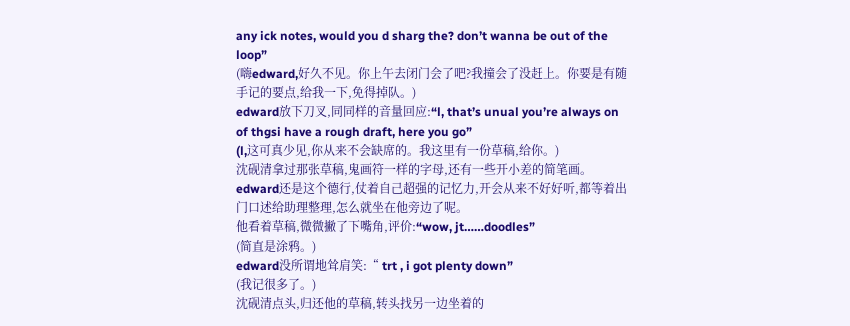any ick notes, would you d sharg the? don’t wanna be out of the loop”
(嗨edward,好久不见。你上午去闭门会了吧?我撞会了没赶上。你要是有随手记的要点,给我一下,免得掉队。)
edward放下刀叉,同同样的音量回应:“l, that’s unual you’re always on of thgsi have a rough draft, here you go”
(l,这可真少见,你从来不会缺席的。我这里有一份草稿,给你。)
沈砚清拿过那张草稿,鬼画符一样的字母,还有一些开小差的简笔画。edward还是这个德行,仗着自己超强的记忆力,开会从来不好好听,都等着出门口述给助理整理,怎么就坐在他旁边了呢。
他看着草稿,微微撇了下嘴角,评价:“wow, jt……doodles”
(简直是涂鸦。)
edward没所谓地耸肩笑:“ trt , i got plenty down”
(我记很多了。)
沈砚清点头,归还他的草稿,转头找另一边坐着的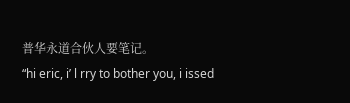普华永道合伙人要笔记。
“hi eric, i’ l rry to bother you, i issed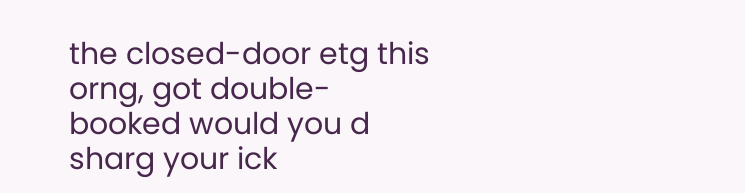the closed-door etg this orng, got double-booked would you d sharg your ick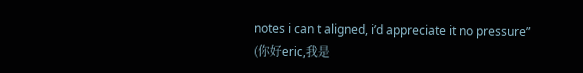notes i can t aligned, i’d appreciate it no pressure”
(你好eric,我是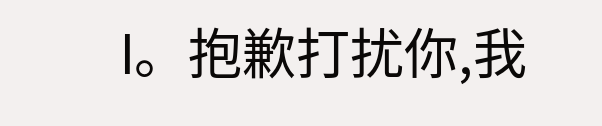l。抱歉打扰你,我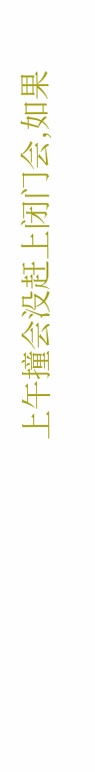上午撞会没赶上闭门会,如果